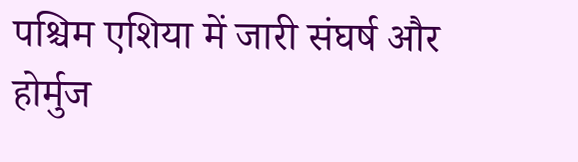पश्चिम एशिया में जारी संघर्ष और होर्मुज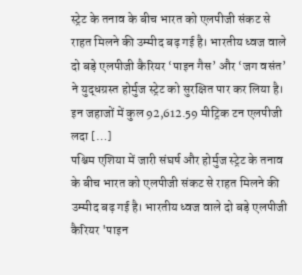स्ट्रेट के तनाव के बीच भारत को एलपीजी संकट से राहत मिलने की उम्मीद बढ़ गई है। भारतीय ध्वज वाले दो बड़े एलपीजी कैरियर ‘पाइन गैस’ और ‘जग वसंत’ ने युद्धग्रस्त होर्मुज स्ट्रेट को सुरक्षित पार कर लिया है। इन जहाजों में कुल 92,612.59 मीट्रिक टन एलपीजी लदा […]
पश्चिम एशिया में जारी संघर्ष और होर्मुज स्ट्रेट के तनाव के बीच भारत को एलपीजी संकट से राहत मिलने की उम्मीद बढ़ गई है। भारतीय ध्वज वाले दो बड़े एलपीजी कैरियर 'पाइन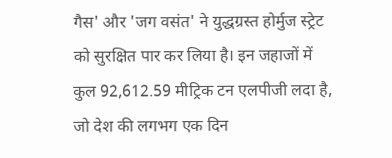गैस' और 'जग वसंत' ने युद्धग्रस्त होर्मुज स्ट्रेट को सुरक्षित पार कर लिया है। इन जहाजों में कुल 92,612.59 मीट्रिक टन एलपीजी लदा है, जो देश की लगभग एक दिन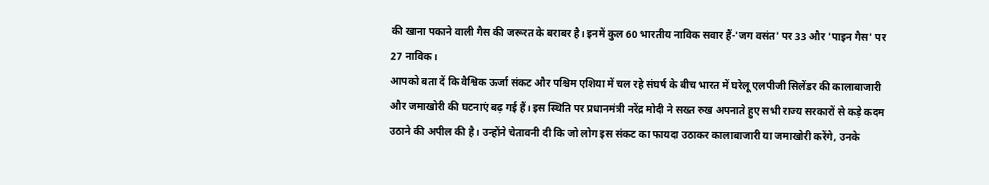की खाना पकाने वाली गैस की जरूरत के बराबर है। इनमें कुल 60 भारतीय नाविक सवार हैं-'जग वसंत' पर 33 और 'पाइन गैस' पर 27 नाविक।
आपको बता दें कि वैश्विक ऊर्जा संकट और पश्चिम एशिया में चल रहे संघर्ष के बीच भारत में घरेलू एलपीजी सिलेंडर की कालाबाजारी और जमाखोरी की घटनाएं बढ़ गई हैं। इस स्थिति पर प्रधानमंत्री नरेंद्र मोदी ने सख्त रुख अपनाते हुए सभी राज्य सरकारों से कड़े कदम उठाने की अपील की है। उन्होंने चेतावनी दी कि जो लोग इस संकट का फायदा उठाकर कालाबाजारी या जमाखोरी करेंगे, उनके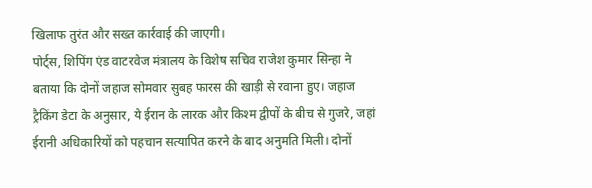खिलाफ तुरंत और सख्त कार्रवाई की जाएगी।
पोर्ट्स, शिपिंग एंड वाटरवेज मंत्रालय के विशेष सचिव राजेश कुमार सिन्हा ने बताया कि दोनों जहाज सोमवार सुबह फारस की खाड़ी से रवाना हुए। जहाज ट्रैकिंग डेटा के अनुसार, ये ईरान के लारक और किश्म द्वीपों के बीच से गुजरे, जहां ईरानी अधिकारियों को पहचान सत्यापित करने के बाद अनुमति मिली। दोनों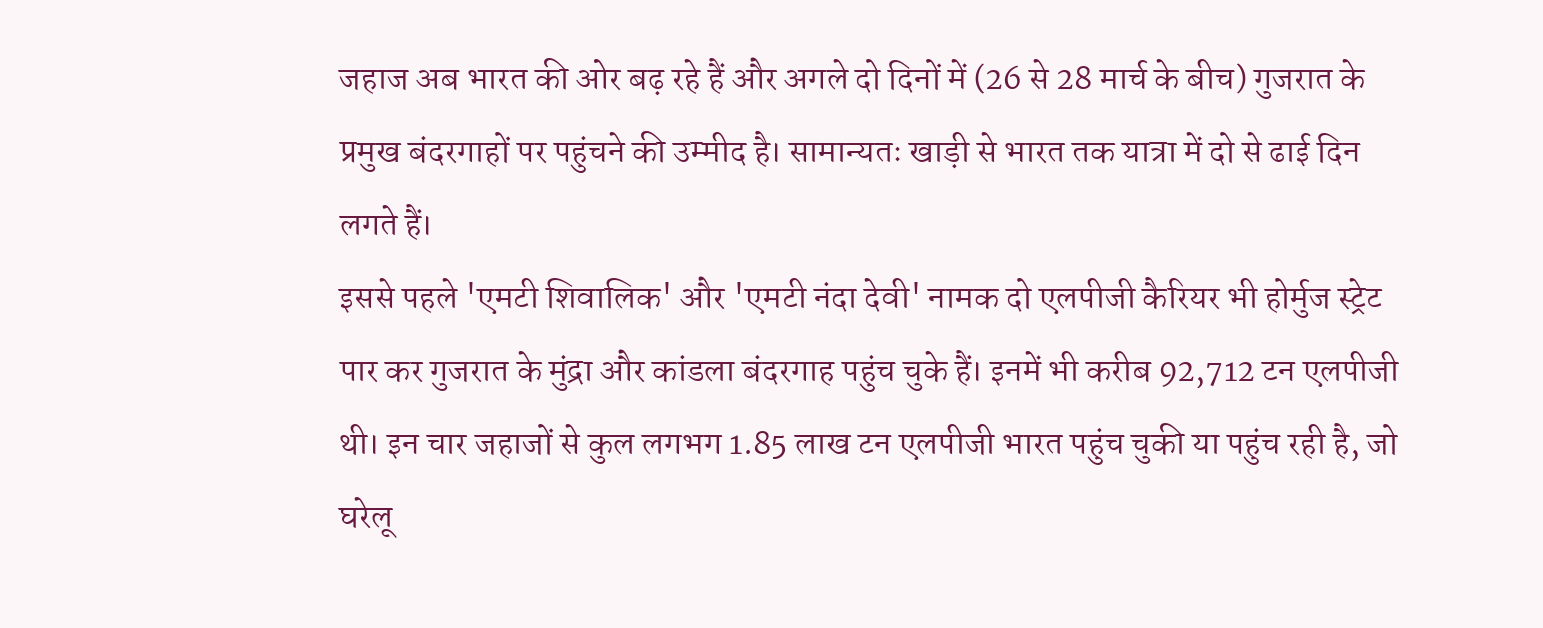जहाज अब भारत की ओर बढ़ रहे हैं और अगले दो दिनों में (26 से 28 मार्च के बीच) गुजरात के प्रमुख बंदरगाहों पर पहुंचने की उम्मीद है। सामान्यतः खाड़ी से भारत तक यात्रा में दो से ढाई दिन लगते हैं।
इससे पहले 'एमटी शिवालिक' और 'एमटी नंदा देवी' नामक दो एलपीजी कैरियर भी होर्मुज स्ट्रेट पार कर गुजरात के मुंद्रा और कांडला बंदरगाह पहुंच चुके हैं। इनमें भी करीब 92,712 टन एलपीजी थी। इन चार जहाजों से कुल लगभग 1.85 लाख टन एलपीजी भारत पहुंच चुकी या पहुंच रही है, जो घरेलू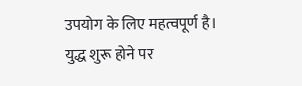उपयोग के लिए महत्वपूर्ण है।
युद्ध शुरू होने पर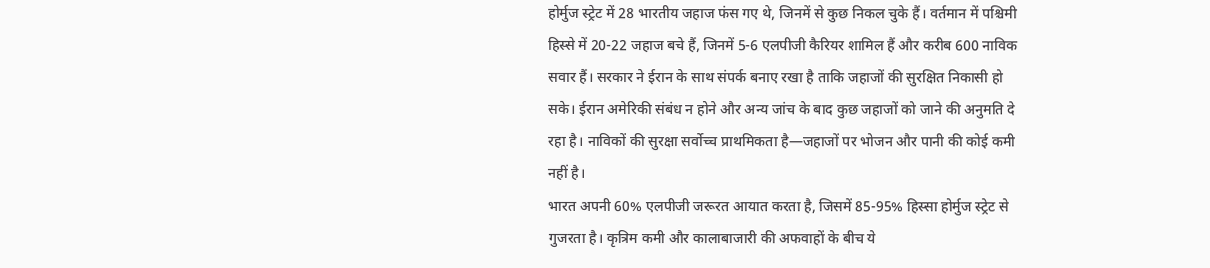होर्मुज स्ट्रेट में 28 भारतीय जहाज फंस गए थे, जिनमें से कुछ निकल चुके हैं। वर्तमान में पश्चिमी हिस्से में 20-22 जहाज बचे हैं, जिनमें 5-6 एलपीजी कैरियर शामिल हैं और करीब 600 नाविक सवार हैं। सरकार ने ईरान के साथ संपर्क बनाए रखा है ताकि जहाजों की सुरक्षित निकासी हो सके। ईरान अमेरिकी संबंध न होने और अन्य जांच के बाद कुछ जहाजों को जाने की अनुमति दे रहा है। नाविकों की सुरक्षा सर्वोच्च प्राथमिकता है—जहाजों पर भोजन और पानी की कोई कमी नहीं है।
भारत अपनी 60% एलपीजी जरूरत आयात करता है, जिसमें 85-95% हिस्सा होर्मुज स्ट्रेट से गुजरता है। कृत्रिम कमी और कालाबाजारी की अफवाहों के बीच ये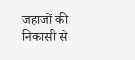जहाजों की निकासी से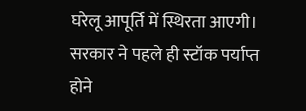घरेलू आपूर्ति में स्थिरता आएगी। सरकार ने पहले ही स्टॉक पर्याप्त होने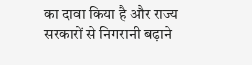का दावा किया है और राज्य सरकारों से निगरानी बढ़ाने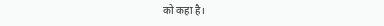को कहा है।